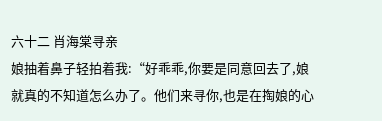六十二 肖海棠寻亲
娘抽着鼻子轻拍着我:“好乖乖,你要是同意回去了,娘就真的不知道怎么办了。他们来寻你,也是在掏娘的心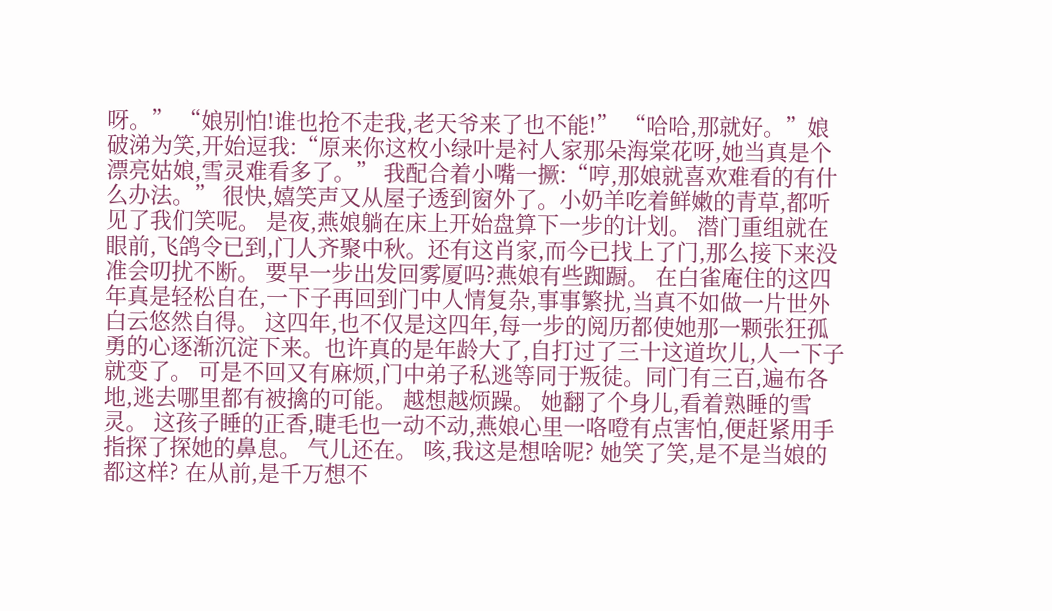呀。” “娘别怕!谁也抢不走我,老天爷来了也不能!” “哈哈,那就好。”娘破涕为笑,开始逗我:“原来你这枚小绿叶是衬人家那朵海棠花呀,她当真是个漂亮姑娘,雪灵难看多了。” 我配合着小嘴一撅:“哼,那娘就喜欢难看的有什么办法。” 很快,嬉笑声又从屋子透到窗外了。小奶羊吃着鲜嫩的青草,都听见了我们笑呢。 是夜,燕娘躺在床上开始盘算下一步的计划。 潜门重组就在眼前,飞鸽令已到,门人齐聚中秋。还有这肖家,而今已找上了门,那么接下来没准会叨扰不断。 要早一步出发回雾厦吗?燕娘有些踟蹰。 在白雀庵住的这四年真是轻松自在,一下子再回到门中人情复杂,事事繁扰,当真不如做一片世外白云悠然自得。 这四年,也不仅是这四年,每一步的阅历都使她那一颗张狂孤勇的心逐渐沉淀下来。也许真的是年龄大了,自打过了三十这道坎儿,人一下子就变了。 可是不回又有麻烦,门中弟子私逃等同于叛徒。同门有三百,遍布各地,逃去哪里都有被擒的可能。 越想越烦躁。 她翻了个身儿,看着熟睡的雪灵。 这孩子睡的正香,睫毛也一动不动,燕娘心里一咯噔有点害怕,便赶紧用手指探了探她的鼻息。 气儿还在。 咳,我这是想啥呢? 她笑了笑,是不是当娘的都这样? 在从前,是千万想不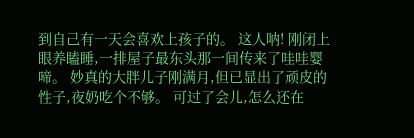到自己有一天会喜欢上孩子的。 这人呐! 刚闭上眼养瞌睡,一排屋子最东头那一间传来了哇哇婴啼。 妙真的大胖儿子刚满月,但已显出了顽皮的性子,夜奶吃个不够。 可过了会儿,怎么还在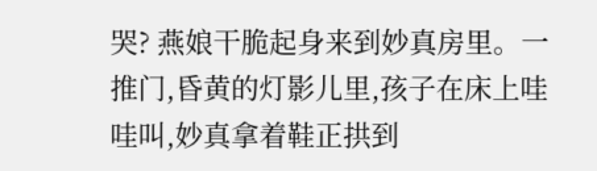哭? 燕娘干脆起身来到妙真房里。一推门,昏黄的灯影儿里,孩子在床上哇哇叫,妙真拿着鞋正拱到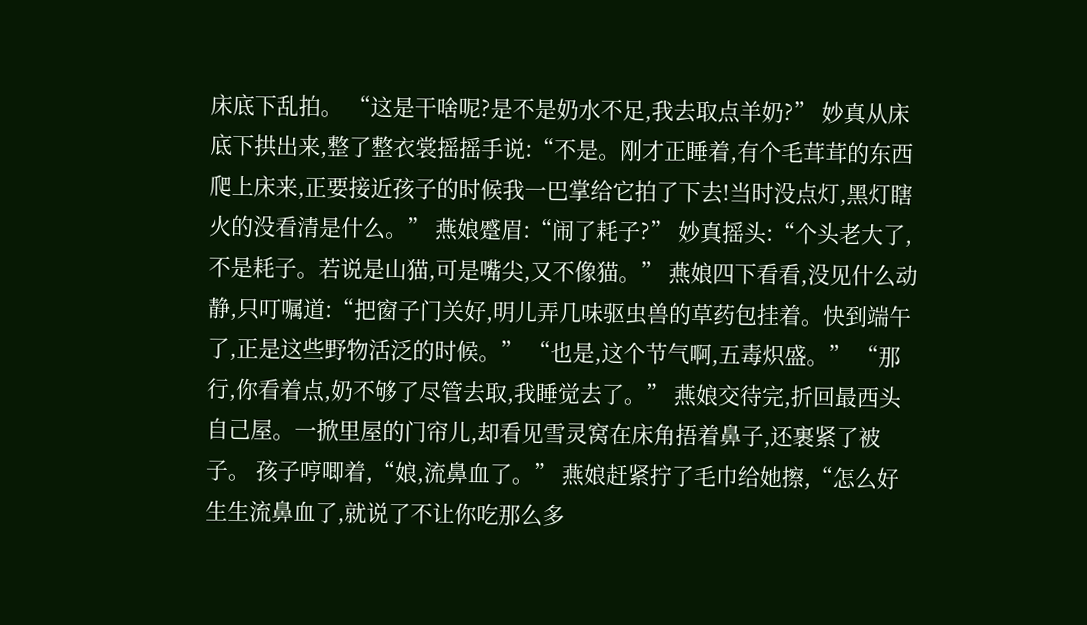床底下乱拍。 “这是干啥呢?是不是奶水不足,我去取点羊奶?” 妙真从床底下拱出来,整了整衣裳摇摇手说:“不是。刚才正睡着,有个毛茸茸的东西爬上床来,正要接近孩子的时候我一巴掌给它拍了下去!当时没点灯,黑灯瞎火的没看清是什么。” 燕娘蹙眉:“闹了耗子?” 妙真摇头:“个头老大了,不是耗子。若说是山猫,可是嘴尖,又不像猫。” 燕娘四下看看,没见什么动静,只叮嘱道:“把窗子门关好,明儿弄几味驱虫兽的草药包挂着。快到端午了,正是这些野物活泛的时候。” “也是,这个节气啊,五毒炽盛。” “那行,你看着点,奶不够了尽管去取,我睡觉去了。” 燕娘交待完,折回最西头自己屋。一掀里屋的门帘儿,却看见雪灵窝在床角捂着鼻子,还裹紧了被子。 孩子哼唧着,“娘,流鼻血了。” 燕娘赶紧拧了毛巾给她擦,“怎么好生生流鼻血了,就说了不让你吃那么多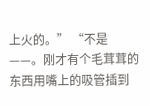上火的。” “不是——。刚才有个毛茸茸的东西用嘴上的吸管插到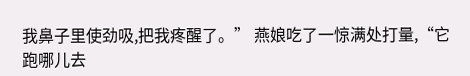我鼻子里使劲吸,把我疼醒了。” 燕娘吃了一惊满处打量,“它跑哪儿去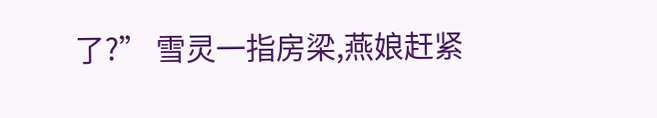了?” 雪灵一指房梁,燕娘赶紧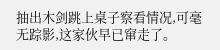抽出木剑跳上桌子察看情况,可毫无踪影,这家伙早已窜走了。